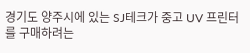경기도 양주시에 있는 SJ테크가 중고 UV 프린터를 구매하려는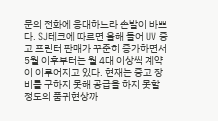문의 전화에 응대하느라 손발이 바쁘다. SJ테크에 따르면 올해 들어 UV 중고 프린터 판매가 꾸준히 증가하면서 5월 이후부터는 월 4대 이상씩 계약이 이루어지고 있다. 현재는 중고 장비를 구하지 못해 공급을 하지 못할 정도의 품귀현상까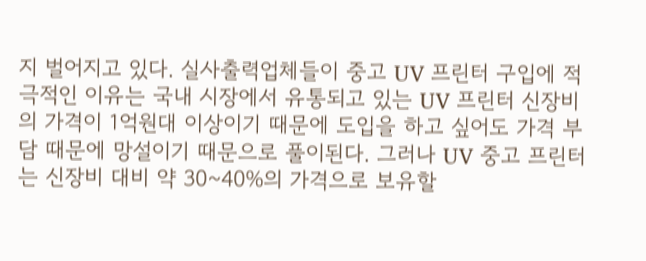지 벌어지고 있다. 실사출력업체들이 중고 UV 프린터 구입에 적극적인 이유는 국내 시장에서 유통되고 있는 UV 프린터 신장비의 가격이 1억원대 이상이기 때문에 도입을 하고 싶어도 가격 부담 때문에 망설이기 때문으로 풀이된다. 그러나 UV 중고 프린터는 신장비 대비 약 30~40%의 가격으로 보유할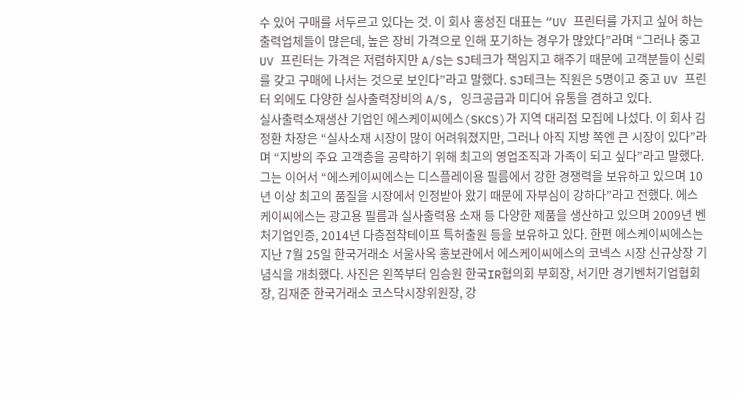수 있어 구매를 서두르고 있다는 것. 이 회사 홍성진 대표는 “UV 프린터를 가지고 싶어 하는 출력업체들이 많은데, 높은 장비 가격으로 인해 포기하는 경우가 많았다”라며 “그러나 중고 UV 프린터는 가격은 저렴하지만 A/S는 SJ테크가 책임지고 해주기 때문에 고객분들이 신뢰를 갖고 구매에 나서는 것으로 보인다”라고 말했다. SJ테크는 직원은 5명이고 중고 UV 프린터 외에도 다양한 실사출력장비의 A/S, 잉크공급과 미디어 유통을 겸하고 있다.
실사출력소재생산 기업인 에스케이씨에스(SKCS)가 지역 대리점 모집에 나섰다. 이 회사 김정환 차장은 “실사소재 시장이 많이 어려워졌지만, 그러나 아직 지방 쪽엔 큰 시장이 있다”라며 “지방의 주요 고객층을 공략하기 위해 최고의 영업조직과 가족이 되고 싶다”라고 말했다. 그는 이어서 “에스케이씨에스는 디스플레이용 필름에서 강한 경쟁력을 보유하고 있으며 10년 이상 최고의 품질을 시장에서 인정받아 왔기 때문에 자부심이 강하다”라고 전했다. 에스케이씨에스는 광고용 필름과 실사출력용 소재 등 다양한 제품을 생산하고 있으며 2009년 벤처기업인증, 2014년 다층점착테이프 특허출원 등을 보유하고 있다. 한편 에스케이씨에스는 지난 7월 25일 한국거래소 서울사옥 홍보관에서 에스케이씨에스의 코넥스 시장 신규상장 기념식을 개최했다. 사진은 왼쪽부터 임승원 한국IR협의회 부회장, 서기만 경기벤처기업협회장, 김재준 한국거래소 코스닥시장위원장, 강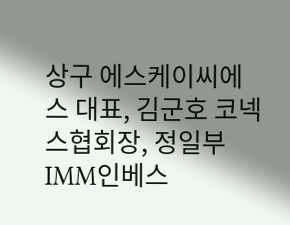상구 에스케이씨에스 대표, 김군호 코넥스협회장, 정일부 IMM인베스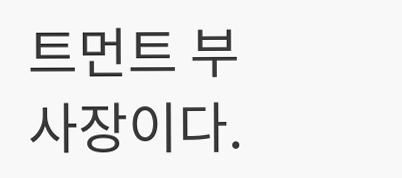트먼트 부사장이다.